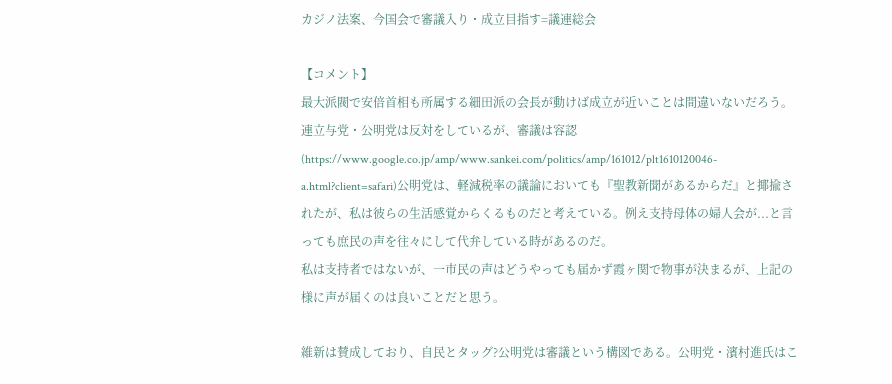カジノ法案、今国会で審議入り・成立目指す=議連総会

【コメント】
最大派閥で安倍首相も所属する細田派の会長が動けば成立が近いことは間違いないだろう。連立与党・公明党は反対をしているが、審議は容認(https://www.google.co.jp/amp/www.sankei.com/politics/amp/161012/plt1610120046-a.html?client=safari)公明党は、軽減税率の議論においても『聖教新聞があるからだ』と揶揄されたが、私は彼らの生活感覚からくるものだと考えている。例え支持母体の婦人会が...と言っても庶民の声を往々にして代弁している時があるのだ。
私は支持者ではないが、一市民の声はどうやっても届かず霞ヶ関で物事が決まるが、上記の様に声が届くのは良いことだと思う。

維新は賛成しており、自民とタッグ?公明党は審議という構図である。公明党・濱村進氏はこ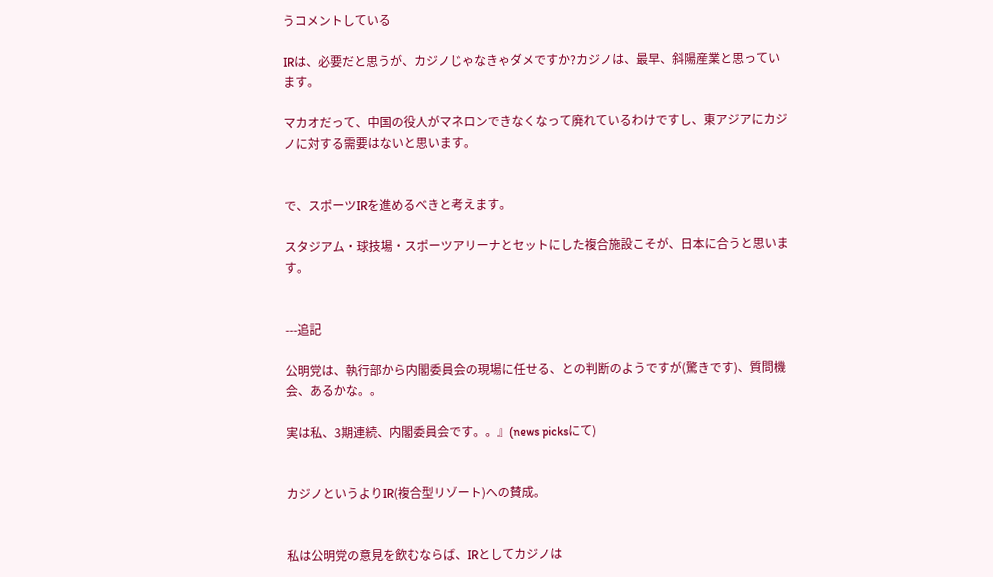うコメントしている

IRは、必要だと思うが、カジノじゃなきゃダメですか?カジノは、最早、斜陽産業と思っています。

マカオだって、中国の役人がマネロンできなくなって廃れているわけですし、東アジアにカジノに対する需要はないと思います。


で、スポーツIRを進めるべきと考えます。

スタジアム・球技場・スポーツアリーナとセットにした複合施設こそが、日本に合うと思います。


---追記

公明党は、執行部から内閣委員会の現場に任せる、との判断のようですが(驚きです)、質問機会、あるかな。。

実は私、3期連続、内閣委員会です。。』(news picksにて)


カジノというよりIR(複合型リゾート)への賛成。


私は公明党の意見を飲むならば、IRとしてカジノは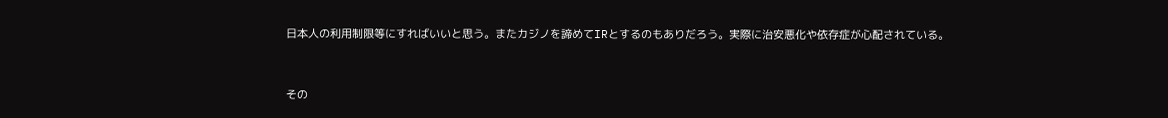日本人の利用制限等にすればいいと思う。またカジノを諦めてIRとするのもありだろう。実際に治安悪化や依存症が心配されている。


その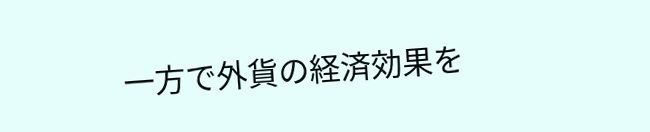一方で外貨の経済効果を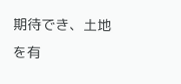期待でき、土地を有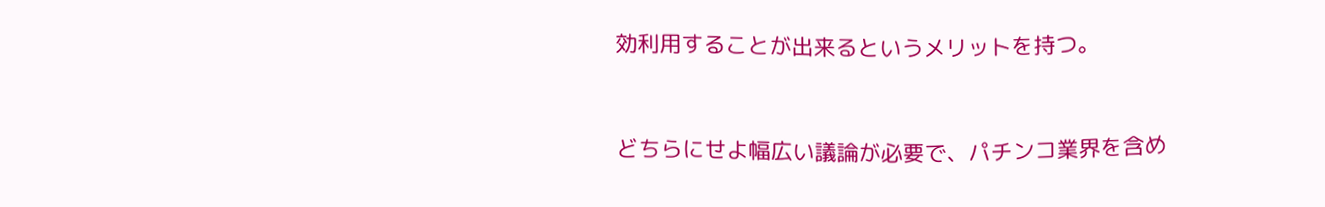効利用することが出来るというメリットを持つ。


どちらにせよ幅広い議論が必要で、パチンコ業界を含め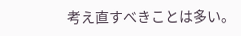考え直すべきことは多い。